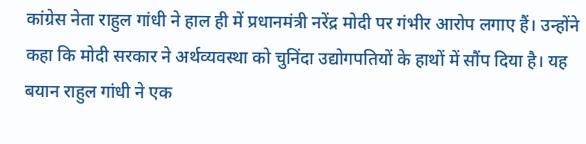कांग्रेस नेता राहुल गांधी ने हाल ही में प्रधानमंत्री नरेंद्र मोदी पर गंभीर आरोप लगाए हैं। उन्होंने कहा कि मोदी सरकार ने अर्थव्यवस्था को चुनिंदा उद्योगपतियों के हाथों में सौंप दिया है। यह बयान राहुल गांधी ने एक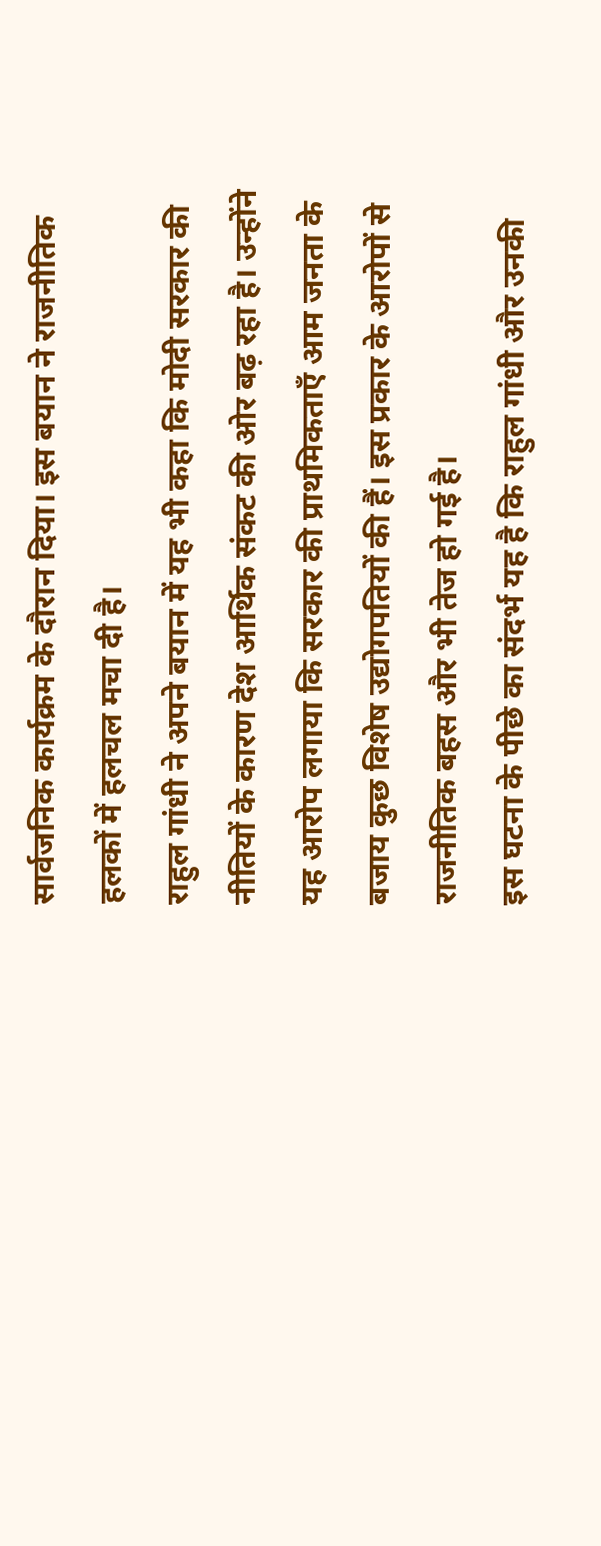सार्वजनिक कार्यक्रम के दौरान दिया। इस बयान ने राजनीतिक हलकों में हलचल मचा दी है।
राहुल गांधी ने अपने बयान में यह भी कहा कि मोदी सरकार की नीतियों के कारण देश आर्थिक संकट की ओर बढ़ रहा है। उन्होंने यह आरोप लगाया कि सरकार की प्राथमिकताएँ आम जनता के बजाय कुछ विशेष उद्योगपतियों की हैं। इस प्रकार के आरोपों से राजनीतिक बहस और भी तेज हो गई है।
इस घटना के पीछे का संदर्भ यह है कि राहुल गांधी और उनकी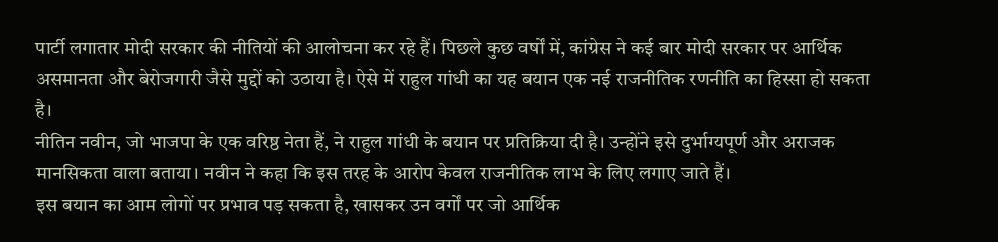पार्टी लगातार मोदी सरकार की नीतियों की आलोचना कर रहे हैं। पिछले कुछ वर्षों में, कांग्रेस ने कई बार मोदी सरकार पर आर्थिक असमानता और बेरोजगारी जैसे मुद्दों को उठाया है। ऐसे में राहुल गांधी का यह बयान एक नई राजनीतिक रणनीति का हिस्सा हो सकता है।
नीतिन नवीन, जो भाजपा के एक वरिष्ठ नेता हैं, ने राहुल गांधी के बयान पर प्रतिक्रिया दी है। उन्होंने इसे दुर्भाग्यपूर्ण और अराजक मानसिकता वाला बताया। नवीन ने कहा कि इस तरह के आरोप केवल राजनीतिक लाभ के लिए लगाए जाते हैं।
इस बयान का आम लोगों पर प्रभाव पड़ सकता है, खासकर उन वर्गों पर जो आर्थिक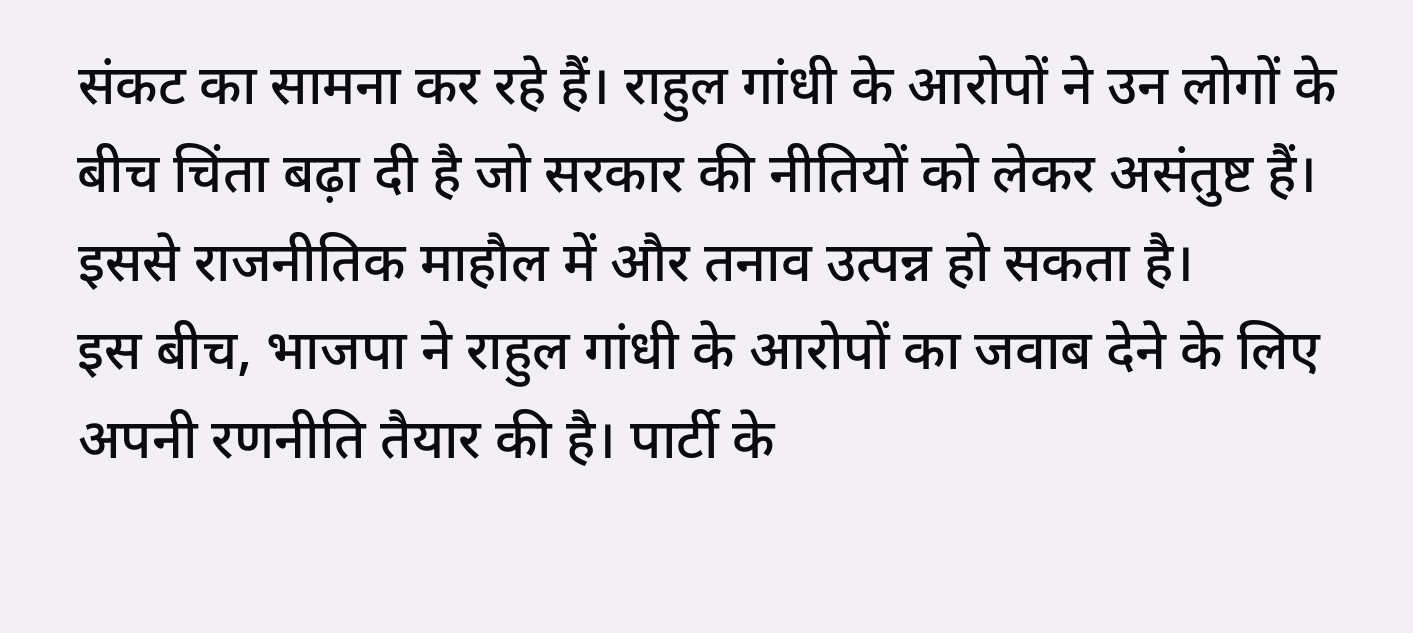संकट का सामना कर रहे हैं। राहुल गांधी के आरोपों ने उन लोगों के बीच चिंता बढ़ा दी है जो सरकार की नीतियों को लेकर असंतुष्ट हैं। इससे राजनीतिक माहौल में और तनाव उत्पन्न हो सकता है।
इस बीच, भाजपा ने राहुल गांधी के आरोपों का जवाब देने के लिए अपनी रणनीति तैयार की है। पार्टी के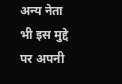अन्य नेता भी इस मुद्दे पर अपनी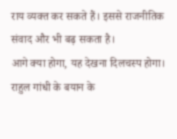राय व्यक्त कर सकते हैं। इससे राजनीतिक संवाद और भी बढ़ सकता है।
आगे क्या होगा, यह देखना दिलचस्प होगा। राहुल गांधी के बयान के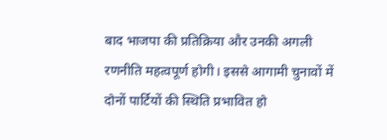बाद भाजपा की प्रतिक्रिया और उनकी अगली रणनीति महत्वपूर्ण होगी। इससे आगामी चुनावों में दोनों पार्टियों की स्थिति प्रभावित हो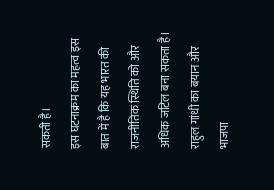सकती है।
इस घटनाक्रम का महत्व इस बात में है कि यह भारत की राजनीतिक स्थिति को और अधिक जटिल बना सकता है। राहुल गांधी का बयान और भाजपा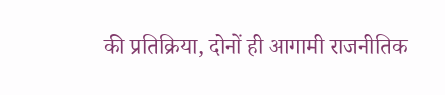की प्रतिक्रिया, दोनों ही आगामी राजनीतिक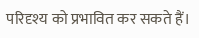परिदृश्य को प्रभावित कर सकते हैं।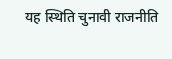यह स्थिति चुनावी राजनीति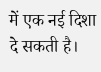में एक नई दिशा दे सकती है।